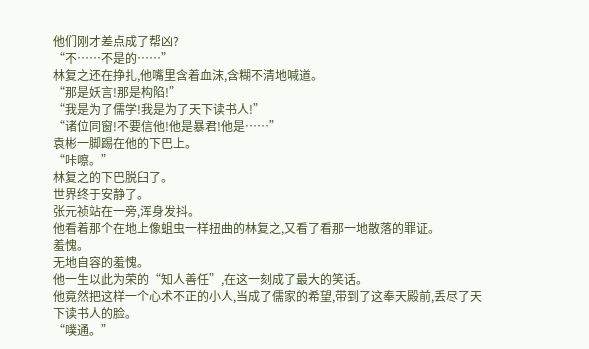他们刚才差点成了帮凶?
“不……不是的……”
林复之还在挣扎,他嘴里含着血沫,含糊不清地喊道。
“那是妖言!那是构陷!”
“我是为了儒学!我是为了天下读书人!”
“诸位同窗!不要信他!他是暴君!他是……”
袁彬一脚踢在他的下巴上。
“咔嚓。”
林复之的下巴脱臼了。
世界终于安静了。
张元祯站在一旁,浑身发抖。
他看着那个在地上像蛆虫一样扭曲的林复之,又看了看那一地散落的罪证。
羞愧。
无地自容的羞愧。
他一生以此为荣的“知人善任”,在这一刻成了最大的笑话。
他竟然把这样一个心术不正的小人,当成了儒家的希望,带到了这奉天殿前,丢尽了天下读书人的脸。
“噗通。”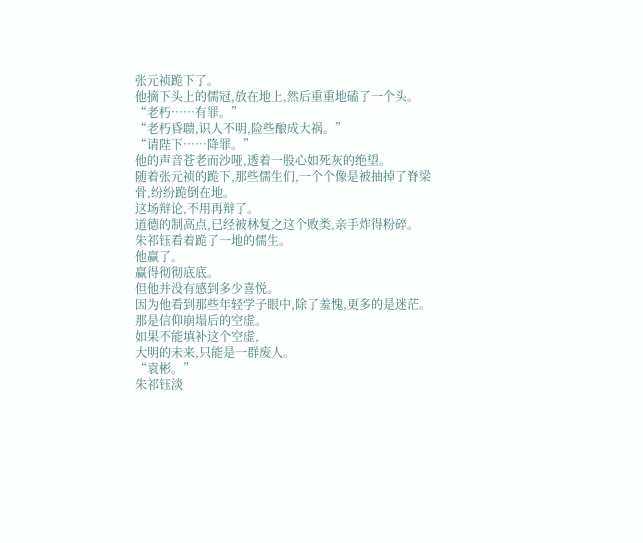张元祯跪下了。
他摘下头上的儒冠,放在地上,然后重重地磕了一个头。
“老朽……有罪。”
“老朽昏聩,识人不明,险些酿成大祸。”
“请陛下……降罪。”
他的声音苍老而沙哑,透着一股心如死灰的绝望。
随着张元祯的跪下,那些儒生们,一个个像是被抽掉了脊梁骨,纷纷跪倒在地。
这场辩论,不用再辩了。
道德的制高点,已经被林复之这个败类,亲手炸得粉碎。
朱祁钰看着跪了一地的儒生。
他赢了。
赢得彻彻底底。
但他并没有感到多少喜悦。
因为他看到那些年轻学子眼中,除了羞愧,更多的是迷茫。
那是信仰崩塌后的空虚。
如果不能填补这个空虚,
大明的未来,只能是一群废人。
“袁彬。”
朱祁钰淡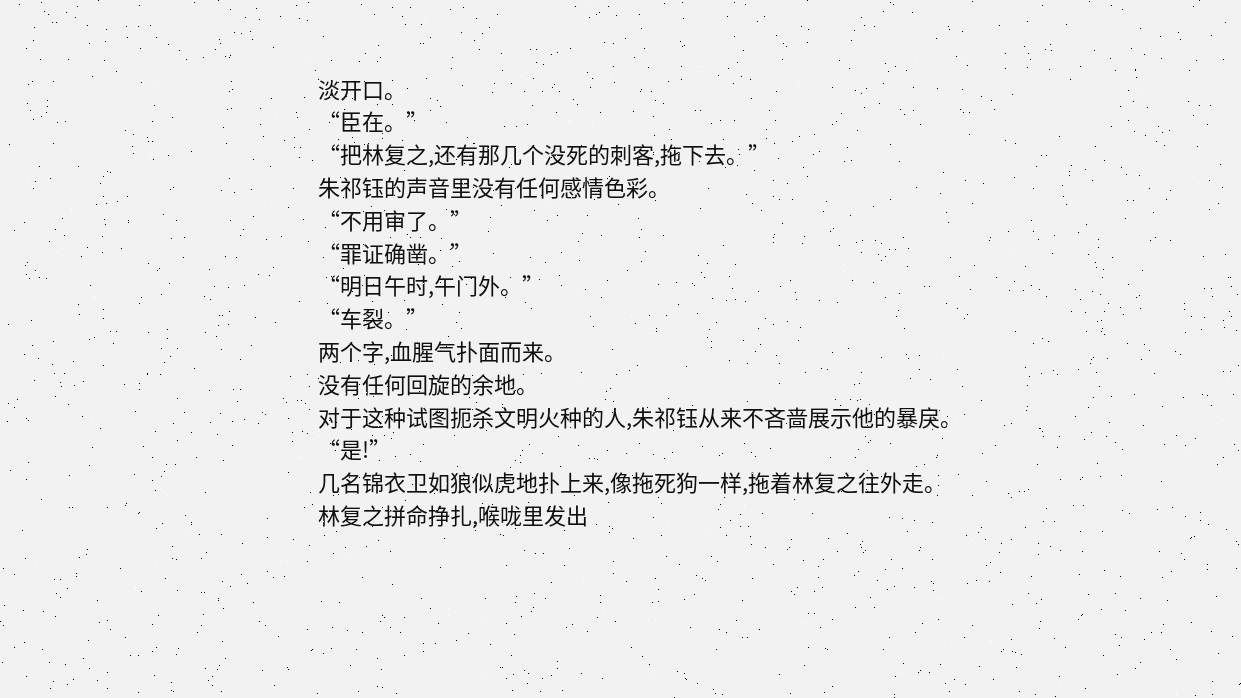淡开口。
“臣在。”
“把林复之,还有那几个没死的刺客,拖下去。”
朱祁钰的声音里没有任何感情色彩。
“不用审了。”
“罪证确凿。”
“明日午时,午门外。”
“车裂。”
两个字,血腥气扑面而来。
没有任何回旋的余地。
对于这种试图扼杀文明火种的人,朱祁钰从来不吝啬展示他的暴戾。
“是!”
几名锦衣卫如狼似虎地扑上来,像拖死狗一样,拖着林复之往外走。
林复之拼命挣扎,喉咙里发出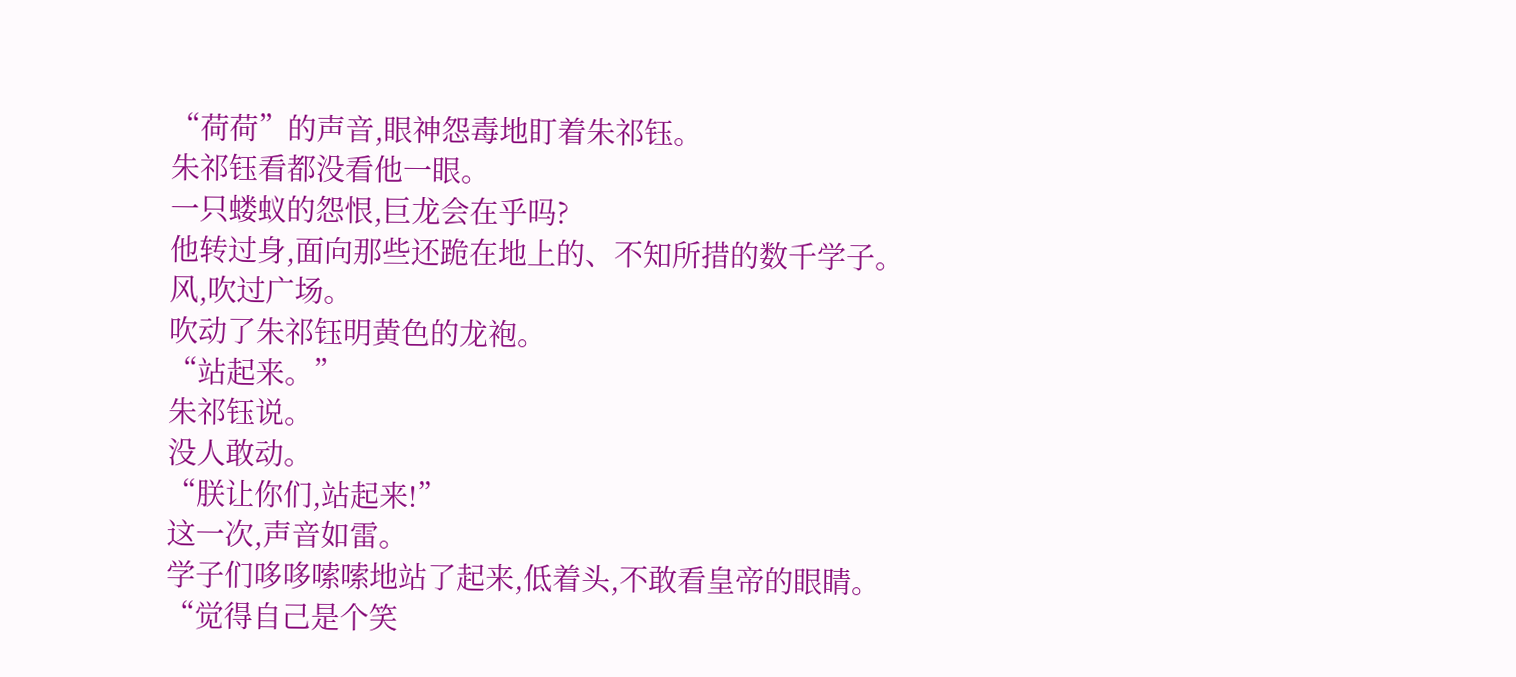“荷荷”的声音,眼神怨毒地盯着朱祁钰。
朱祁钰看都没看他一眼。
一只蝼蚁的怨恨,巨龙会在乎吗?
他转过身,面向那些还跪在地上的、不知所措的数千学子。
风,吹过广场。
吹动了朱祁钰明黄色的龙袍。
“站起来。”
朱祁钰说。
没人敢动。
“朕让你们,站起来!”
这一次,声音如雷。
学子们哆哆嗦嗦地站了起来,低着头,不敢看皇帝的眼睛。
“觉得自己是个笑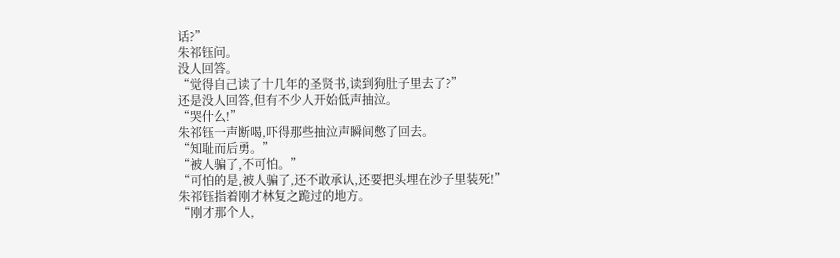话?”
朱祁钰问。
没人回答。
“觉得自己读了十几年的圣贤书,读到狗肚子里去了?”
还是没人回答,但有不少人开始低声抽泣。
“哭什么!”
朱祁钰一声断喝,吓得那些抽泣声瞬间憋了回去。
“知耻而后勇。”
“被人骗了,不可怕。”
“可怕的是,被人骗了,还不敢承认,还要把头埋在沙子里装死!”
朱祁钰指着刚才林复之跪过的地方。
“刚才那个人,